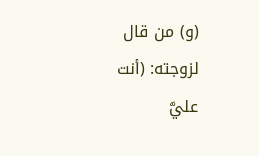(و) من قال لزوجته: (أنت عليَّ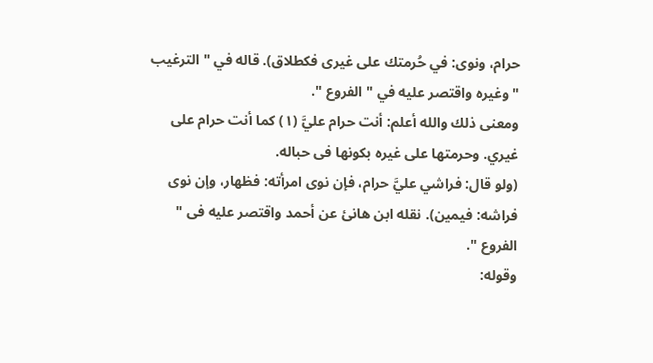حرام، ونوى: في حُرمتك على غيرى فكطلاق). قاله في " الترغيب " وغيره واقتصر عليه في " الفروع ".
ومعنى ذلك والله أعلم: أنت حرام عليَّ (١) كما أنت حرام على غيري. وحرمتها على غيره بكونها فى حباله.
(ولو قال: فراشي عليَّ حرام، فإن نوى امرأته: فظهار، وإن نوى فراشه: فيمين). نقله ابن هانئ عن أحمد واقتصر عليه فى " الفروع ".
وقوله: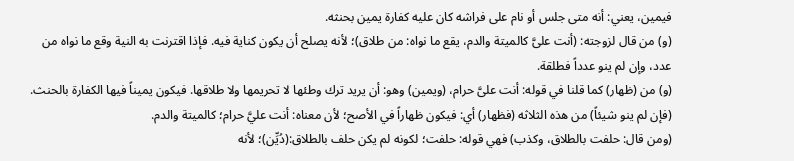فيمين، يعني: أنه متى جلس أو نام على فراشه كان عليه كفارة يمين بحنثه.
(و) من قال لزوجته: (أنت علىَّ كالميتة والدم، يقع ما نواه: من طلاق)؛ لأنه يصلح أن يكون كناية فيه. فإذا اقترنت به النية وقع ما نواه من عدد، وإن لم ينو عدداً فطلقة.
(و) من (ظهار) كما قلنا في قوله: أنت علىَّ حرام، (ويمين) وهو: أن يريد ترك وطئها لا تحريمها ولا طلاقها. فيكون يميناً فيها الكفارة بالحنث. (فإن لم ينو شيئاً) من هذه الثلاثه (فظهار) أي: فيكون ظهاراً في الأصح؛ لأن معناه: أنت عليَّ حرام؛ كالميتة والدم.
(ومن قال: حلفت بالطلاق، وكذب) فهي قوله: حلفت؛ لكونه لم يكن حلف بالطلاق:(دُيِّن)؛ لأنه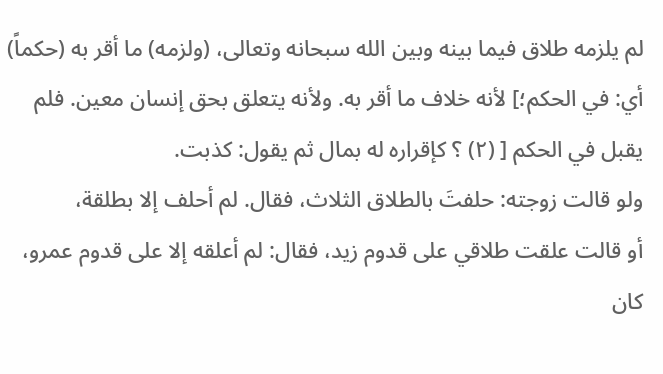لم يلزمه طلاق فيما بينه وبين الله سبحانه وتعالى، (ولزمه) ما أقر به (حكماً) أي: في الحكم؛] لأنه خلاف ما أقر به. ولأنه يتعلق بحق إنسان معين. فلم يقبل في الحكم [ (٢) ؟ كإقراره له بمال ثم يقول: كذبت.
ولو قالت زوجته: حلفتَ بالطلاق الثلاث، فقال. لم أحلف إلا بطلقة،
أو قالت علقت طلاقي على قدوم زيد، فقال: لم أعلقه إلا على قدوم عمرو، كان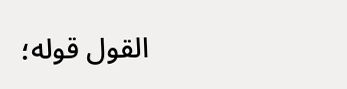القول قوله؛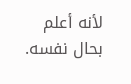لأنه أعلم بحال نفسه.